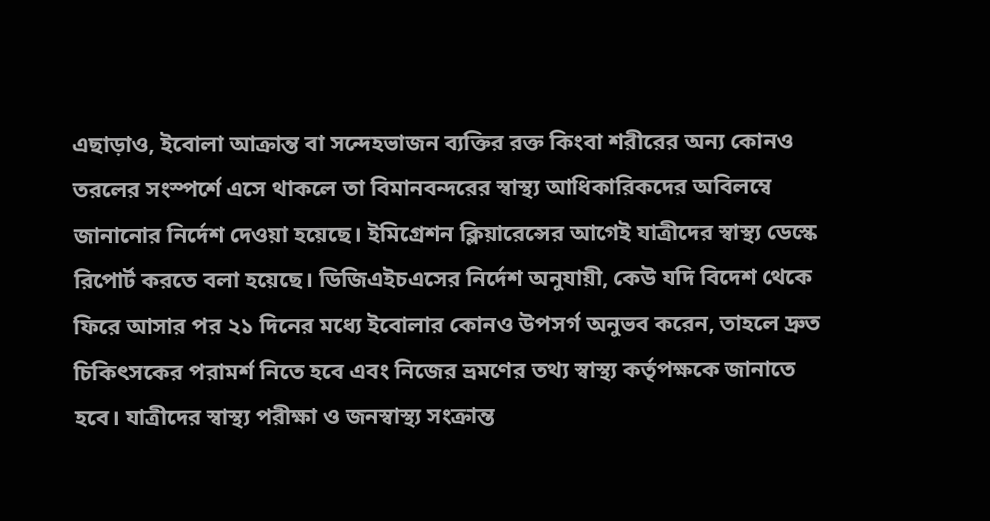এছাড়াও, ইবোলা আক্রান্ত বা সন্দেহভাজন ব্যক্তির রক্ত কিংবা শরীরের অন্য কোনও তরলের সংস্পর্শে এসে থাকলে তা বিমানবন্দরের স্বাস্থ্য আধিকারিকদের অবিলম্বে জানানোর নির্দেশ দেওয়া হয়েছে। ইমিগ্রেশন ক্লিয়ারেন্সের আগেই যাত্রীদের স্বাস্থ্য ডেস্কে রিপোর্ট করতে বলা হয়েছে। ডিজিএইচএসের নির্দেশ অনুযায়ী, কেউ যদি বিদেশ থেকে ফিরে আসার পর ২১ দিনের মধ্যে ইবোলার কোনও উপসর্গ অনুভব করেন, তাহলে দ্রুত চিকিৎসকের পরামর্শ নিতে হবে এবং নিজের ভ্রমণের তথ্য স্বাস্থ্য কর্তৃপক্ষকে জানাতে হবে। যাত্রীদের স্বাস্থ্য পরীক্ষা ও জনস্বাস্থ্য সংক্রান্ত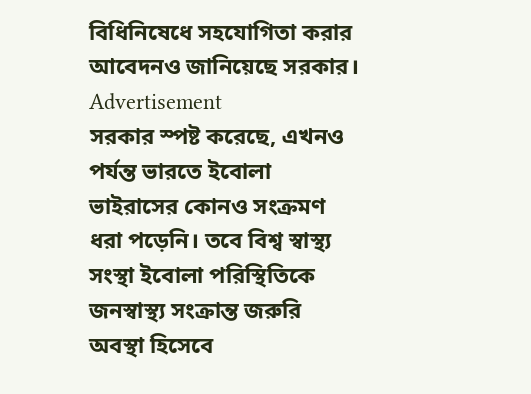বিধিনিষেধে সহযোগিতা করার আবেদনও জানিয়েছে সরকার।
Advertisement
সরকার স্পষ্ট করেছে, এখনও পর্যন্ত ভারতে ইবোলা ভাইরাসের কোনও সংক্রমণ ধরা পড়েনি। তবে বিশ্ব স্বাস্থ্য সংস্থা ইবোলা পরিস্থিতিকে জনস্বাস্থ্য সংক্রান্ত জরুরি অবস্থা হিসেবে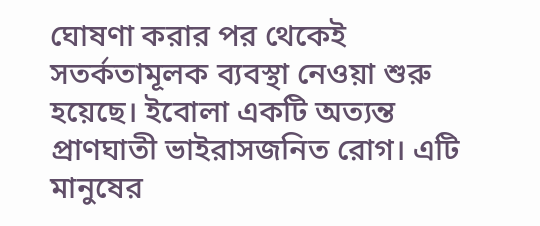ঘোষণা করার পর থেকেই সতর্কতামূলক ব্যবস্থা নেওয়া শুরু হয়েছে। ইবোলা একটি অত্যন্ত প্রাণঘাতী ভাইরাসজনিত রোগ। এটি মানুষের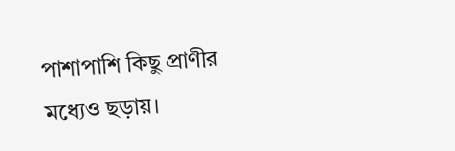পাশাপাশি কিছু প্রাণীর মধ্যেও ছড়ায়।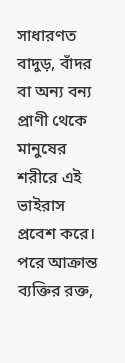সাধারণত বাদুড়, বাঁদর বা অন্য বন্য প্রাণী থেকে মানুষের শরীরে এই ভাইরাস প্রবেশ করে। পরে আক্রান্ত ব্যক্তির রক্ত,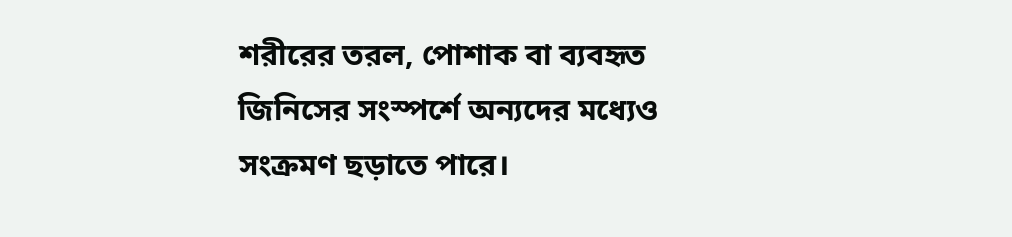শরীরের তরল, পোশাক বা ব্যবহৃত জিনিসের সংস্পর্শে অন্যদের মধ্যেও সংক্রমণ ছড়াতে পারে।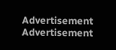Advertisement
Advertisement